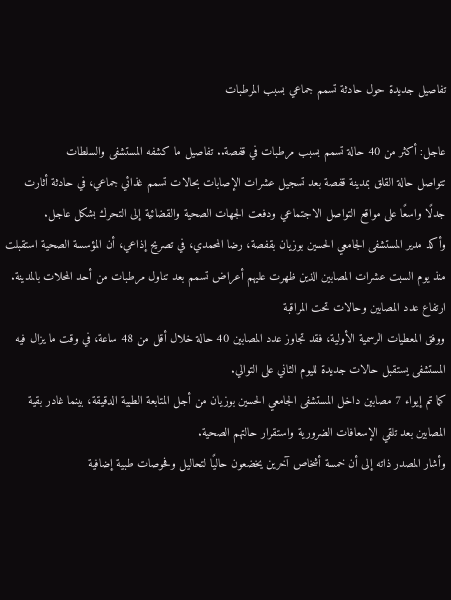تفاصيل جديدة حول حادثة تسمم جماعي بسبب المرطبات

عاجل: أكثر من 40 حالة تسمم بسبب مرطبات في قفصة.. تفاصيل ما كشفه المستشفى والسلطات
تتواصل حالة القلق بمدينة قفصة بعد تسجيل عشرات الإصابات بحالات تسمم غذائي جماعي، في حادثة أثارت جدلًا واسعًا على مواقع التواصل الاجتماعي ودفعت الجهات الصحية والقضائية إلى التحرك بشكل عاجل.
وأكد مدير المستشفى الجامعي الحسين بوزيان بقفصة، رضا المحمدي، في تصريح إذاعي، أن المؤسسة الصحية استقبلت منذ يوم السبت عشرات المصابين الذين ظهرت عليهم أعراض تسمم بعد تناول مرطبات من أحد المحلات بالمدينة.
ارتفاع عدد المصابين وحالات تحت المراقبة
ووفق المعطيات الرسمية الأولية، فقد تجاوز عدد المصابين 40 حالة خلال أقل من 48 ساعة، في وقت ما يزال فيه المستشفى يستقبل حالات جديدة لليوم الثاني على التوالي.
كما تم إيواء 7 مصابين داخل المستشفى الجامعي الحسين بوزيان من أجل المتابعة الطبية الدقيقة، بينما غادر بقية المصابين بعد تلقي الإسعافات الضرورية واستقرار حالتهم الصحية.
وأشار المصدر ذاته إلى أن خمسة أشخاص آخرين يخضعون حاليًا لتحاليل وفحوصات طبية إضافية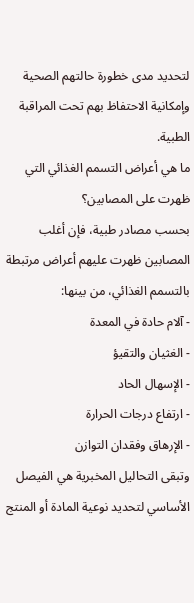لتحديد مدى خطورة حالتهم الصحية وإمكانية الاحتفاظ بهم تحت المراقبة الطبية.
ما هي أعراض التسمم الغذائي التي ظهرت على المصابين؟
بحسب مصادر طبية، فإن أغلب المصابين ظهرت عليهم أعراض مرتبطة بالتسمم الغذائي، من بينها:
- آلام حادة في المعدة
- الغثيان والتقيؤ
- الإسهال الحاد
- ارتفاع درجات الحرارة
- الإرهاق وفقدان التوازن
وتبقى التحاليل المخبرية هي الفيصل الأساسي لتحديد نوعية المادة أو المنتج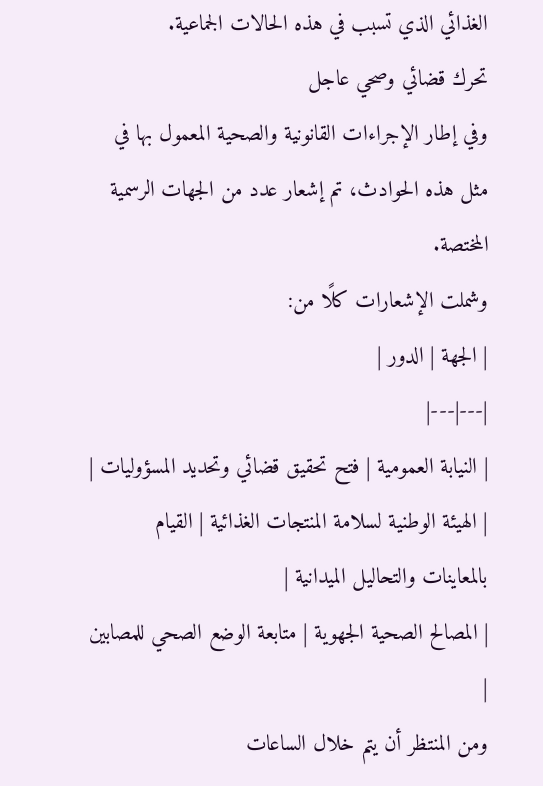الغذائي الذي تسبب في هذه الحالات الجماعية.
تحرك قضائي وصحي عاجل
وفي إطار الإجراءات القانونية والصحية المعمول بها في مثل هذه الحوادث، تم إشعار عدد من الجهات الرسمية المختصة.
وشملت الإشعارات كلًا من:
| الجهة | الدور |
|---|---|
| النيابة العمومية | فتح تحقيق قضائي وتحديد المسؤوليات |
| الهيئة الوطنية لسلامة المنتجات الغذائية | القيام بالمعاينات والتحاليل الميدانية |
| المصالح الصحية الجهوية | متابعة الوضع الصحي للمصابين |
ومن المنتظر أن يتم خلال الساعات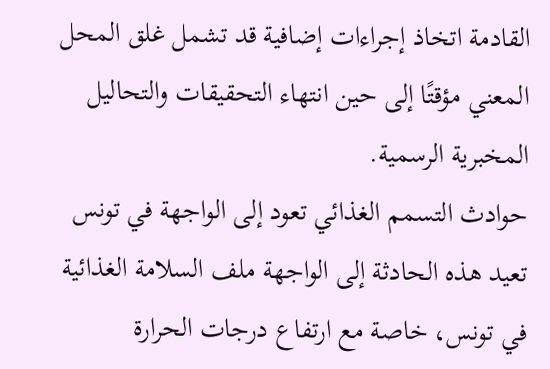القادمة اتخاذ إجراءات إضافية قد تشمل غلق المحل المعني مؤقتًا إلى حين انتهاء التحقيقات والتحاليل المخبرية الرسمية.
حوادث التسمم الغذائي تعود إلى الواجهة في تونس
تعيد هذه الحادثة إلى الواجهة ملف السلامة الغذائية في تونس، خاصة مع ارتفاع درجات الحرارة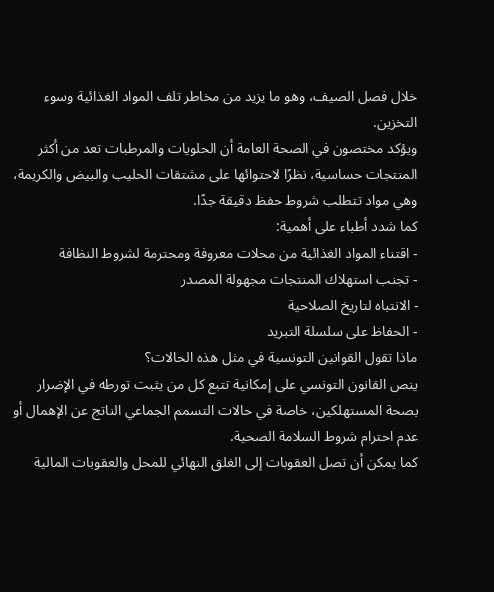خلال فصل الصيف، وهو ما يزيد من مخاطر تلف المواد الغذائية وسوء التخزين.
ويؤكد مختصون في الصحة العامة أن الحلويات والمرطبات تعد من أكثر المنتجات حساسية، نظرًا لاحتوائها على مشتقات الحليب والبيض والكريمة، وهي مواد تتطلب شروط حفظ دقيقة جدًا.
كما شدد أطباء على أهمية:
- اقتناء المواد الغذائية من محلات معروفة ومحترمة لشروط النظافة
- تجنب استهلاك المنتجات مجهولة المصدر
- الانتباه لتاريخ الصلاحية
- الحفاظ على سلسلة التبريد
ماذا تقول القوانين التونسية في مثل هذه الحالات؟
ينص القانون التونسي على إمكانية تتبع كل من يثبت تورطه في الإضرار بصحة المستهلكين، خاصة في حالات التسمم الجماعي الناتج عن الإهمال أو عدم احترام شروط السلامة الصحية.
كما يمكن أن تصل العقوبات إلى الغلق النهائي للمحل والعقوبات المالية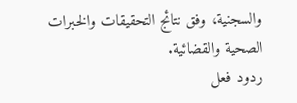والسجنية، وفق نتائج التحقيقات والخبرات الصحية والقضائية.
ردود فعل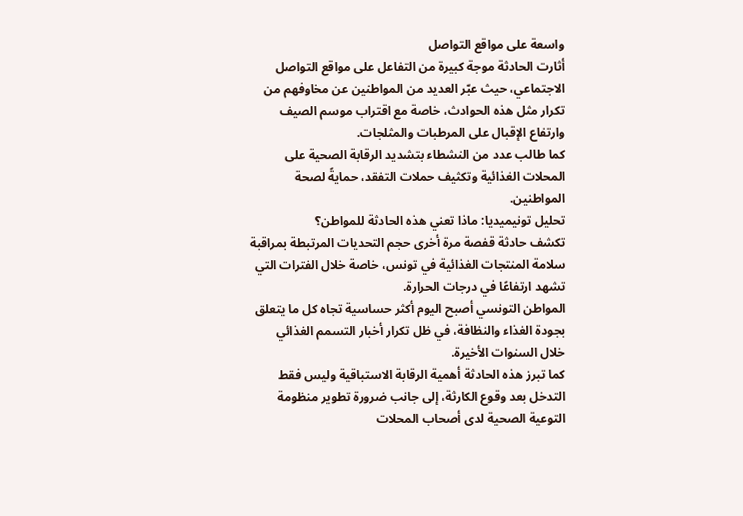واسعة على مواقع التواصل
أثارت الحادثة موجة كبيرة من التفاعل على مواقع التواصل الاجتماعي، حيث عبّر العديد من المواطنين عن مخاوفهم من تكرار مثل هذه الحوادث، خاصة مع اقتراب موسم الصيف وارتفاع الإقبال على المرطبات والمثلجات.
كما طالب عدد من النشطاء بتشديد الرقابة الصحية على المحلات الغذائية وتكثيف حملات التفقد، حمايةً لصحة المواطنين.
تحليل تونيميديا: ماذا تعني هذه الحادثة للمواطن؟
تكشف حادثة قفصة مرة أخرى حجم التحديات المرتبطة بمراقبة سلامة المنتجات الغذائية في تونس، خاصة خلال الفترات التي تشهد ارتفاعًا في درجات الحرارة.
المواطن التونسي أصبح اليوم أكثر حساسية تجاه كل ما يتعلق بجودة الغذاء والنظافة، في ظل تكرار أخبار التسمم الغذائي خلال السنوات الأخيرة.
كما تبرز هذه الحادثة أهمية الرقابة الاستباقية وليس فقط التدخل بعد وقوع الكارثة، إلى جانب ضرورة تطوير منظومة التوعية الصحية لدى أصحاب المحلات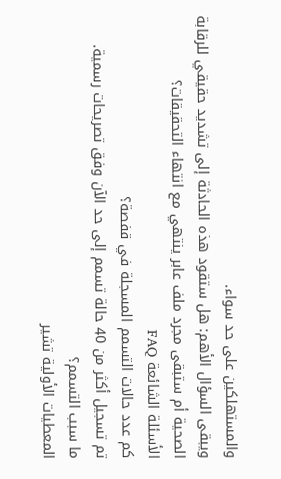والمستهلكين على حد سواء.
ويبقى السؤال الأهم: هل ستقود هذه الحادثة إلى تشديد حقيقي للرقابة الصحية أم ستبقى مجرد ملف عابر ينتهي مع انتهاء التحقيقات؟
الأسئلة الشائعة FAQ
كم عدد حالات التسمم المسجلة في قفصة؟
تم تسجيل أكثر من 40 حالة تسمم إلى حد الآن وفق تصريحات رسمية.
ما سبب التسمم؟
المعطيات الأولية تشير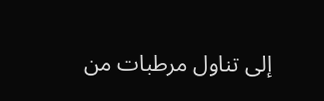إلى تناول مرطبات من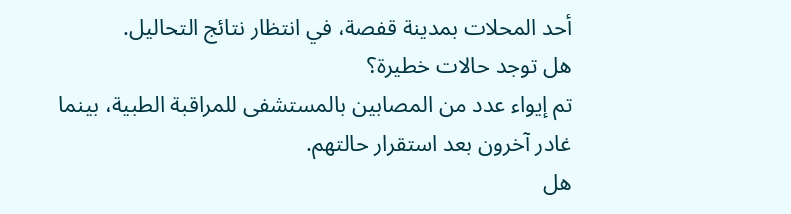أحد المحلات بمدينة قفصة، في انتظار نتائج التحاليل.
هل توجد حالات خطيرة؟
تم إيواء عدد من المصابين بالمستشفى للمراقبة الطبية، بينما غادر آخرون بعد استقرار حالتهم.
هل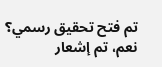تم فتح تحقيق رسمي؟
نعم، تم إشعار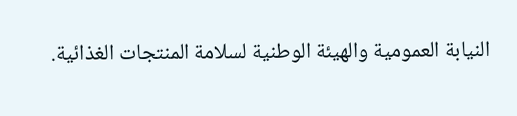النيابة العمومية والهيئة الوطنية لسلامة المنتجات الغذائية.